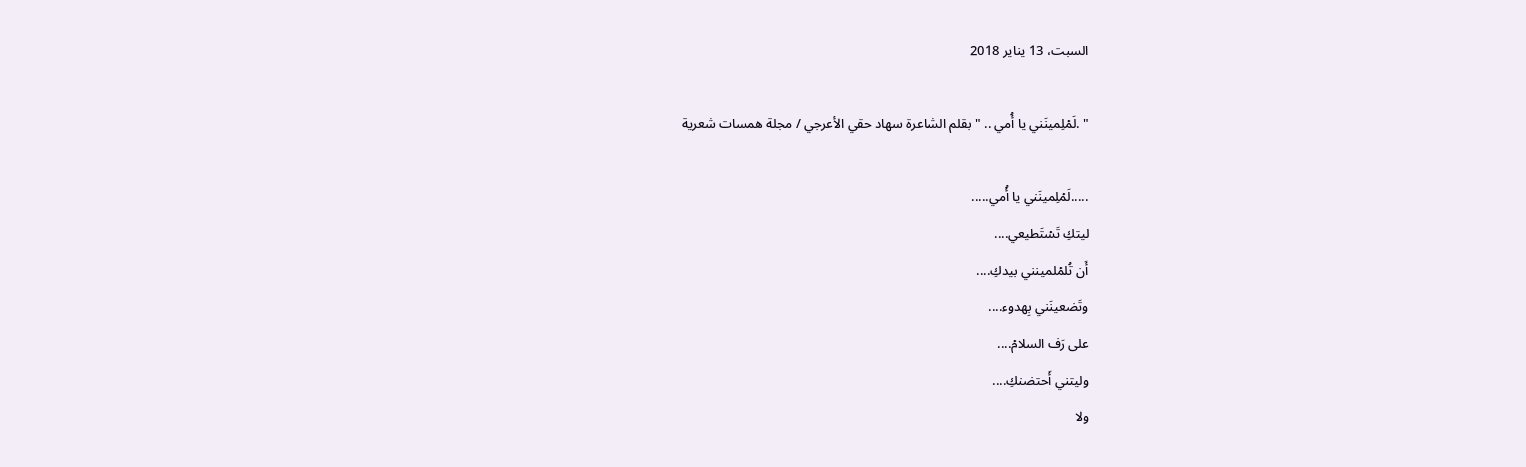السبت، 13 يناير 2018

" .لَمۡلِمينَني يا أُمي .. " بقلم الشاعرة سهاد حقي الأعرجي / مجلة همسات شعرية

.....لَمۡلِمينَني يا أُمي.....
ليتكِ تَسۡتَطيعي....
أَن تُلمۡلمينني بيدكِ....
وتَضعينَني بِهدوء....
على رَف السلامۡ....
وليتني أَحتضنكِ....
ولا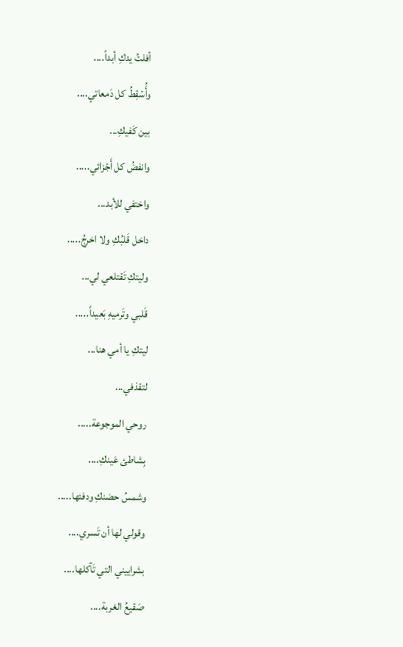أفلتُ يدكِ أبداً....
وأَُسۡقِطُ كل دَمعاتي....
بين كَفيكِ...
وانفضُ كل أَجۡزائي.....
واختفي للأبد...
داخل قَلبُكِ ولا اخرجُ.....
وليتكِ تَقتلعي لي...
قَلبي وتَرميهِ بَعيداً.....
ليتكِ يا أمي هنا...
لتقذفي...
روحي الموجوعة.....
بِشاطئ عَينكِ....
وشمسُ حضنكِ ودفئها.....
وقولي لها أن تَسري....
بشراييني التي تَآكلها....
صَقيعُ الغربة....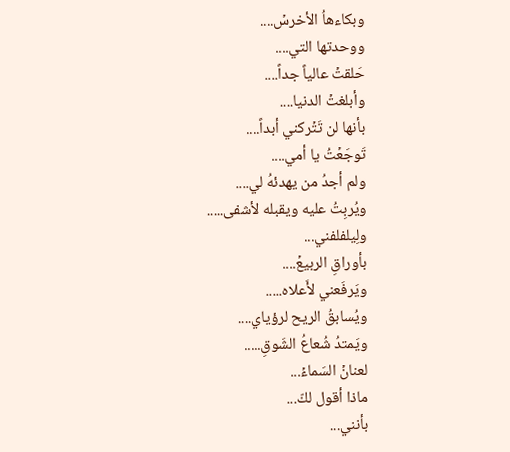وبكاءهاُ الأخرسۡ....
ووحدتها التي....
حَلقتۡ عالياً جداً....
وأبلغتۡ الدنيا....
بأنها لن تَتۡركني أبداً....
تَوجَعۡتُ يا أمي....
ولم أجدُ من يهدئهُ لي....
ويُربِتُ عليه ويقبله لأشفى.....
ولِيلفلفني...
بأوراقِ الربيعۡ....
ويَرفَعني لأَعلاه.....
ويُسابقُ الريح لرؤياي....
ويَمتدُ شُعاعُ الشَوقِ.....
لعنانۡ السَماءۡ...
ماذا أقول لكّ...
بأنني...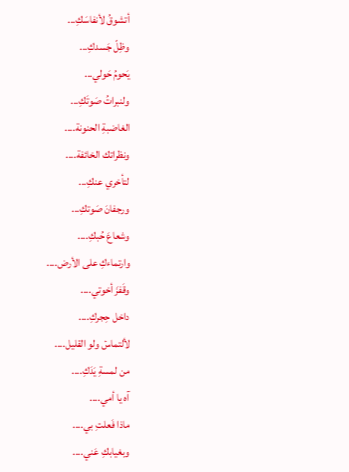أتشوقُ لأنفاسَكِ...
وظِلّ جَسدكِ...
يَحومُ حَولي...
ولنبراتُ صَوتَكِ...
الغاضبةِ الحنونة....
ونظراتك الخائفة....
لتأخري عنكِ...
ورجفانَ صَوتكِ...
وشعاعَ حُبكِ....
وارتماءكِ على الأرض....
وقَفزَ أخوتي....
داخل حِجركِ....
لألتماسۡ ولو القليل....
من لمسةِ يَدَكِ....
آه يا أمي....
ماذا فَعلتِ بي....
وبغيابكِ عَني....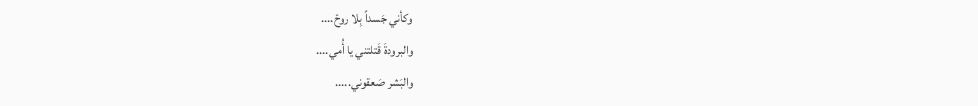وكأني جَسداً بِلا روحۡ....
والبرودةَ قَتلتني يا أُمي....
والبَشر صَعقوني.....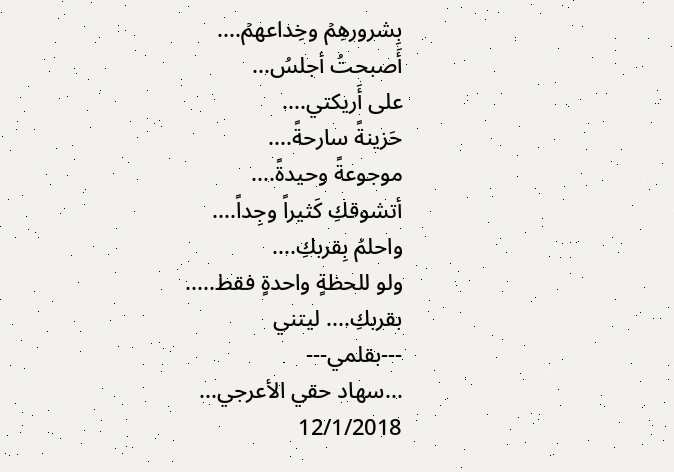بِشرورهِمۡ وخِداعهمۡ....
أَصبحتُ أجلسُ...
على أَريكتي....
حَزينةً سارحةً....
موجوعةً وحيدةً....
أتشوقكِ كَثيراً وجِداً....
واحلمُ بِقربكِ....
ولو للحظةٍ واحدةٍ فقط.....
بقربكِ.... ليتني
---بقلمي---
...سهاد حقي الأعرجي...
12/1/2018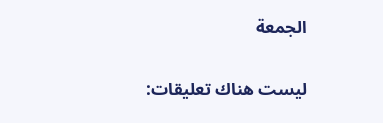الجمعة

ليست هناك تعليقات: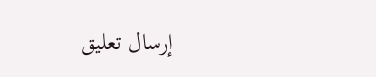إرسال تعليق